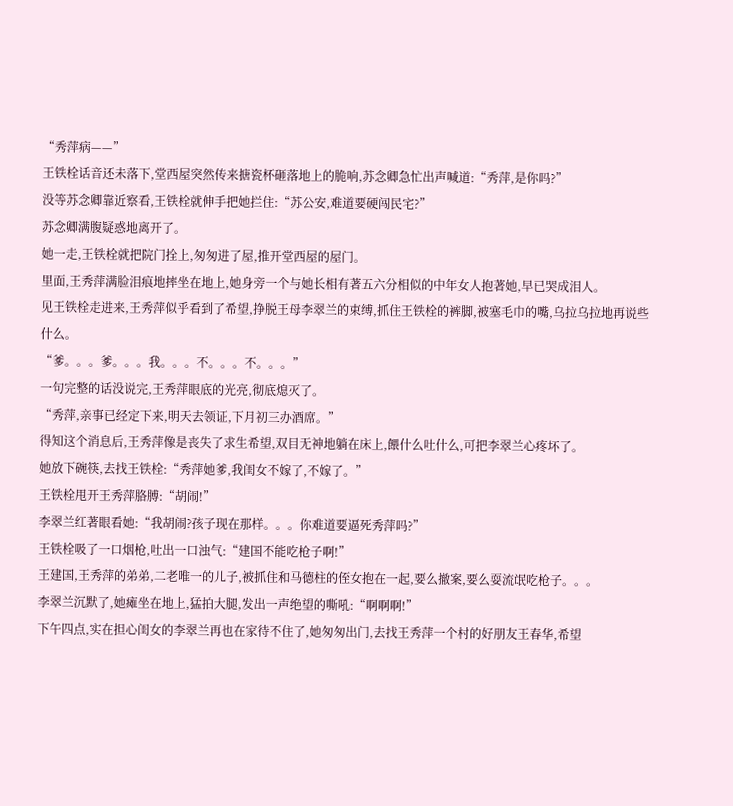“秀萍病——”
王铁栓话音还未落下,堂西屋突然传来搪瓷杯砸落地上的脆响,苏念卿急忙出声喊道:“秀萍,是你吗?”
没等苏念卿靠近察看,王铁栓就伸手把她拦住:“苏公安,难道要硬闯民宅?”
苏念卿满腹疑惑地离开了。
她一走,王铁栓就把院门拴上,匆匆进了屋,推开堂西屋的屋门。
里面,王秀萍满脸泪痕地摔坐在地上,她身旁一个与她长相有著五六分相似的中年女人抱著她,早已哭成泪人。
见王铁栓走进来,王秀萍似乎看到了希望,挣脱王母李翠兰的束缚,抓住王铁栓的裤脚,被塞毛巾的嘴,乌拉乌拉地再说些什么。
“爹。。。爹。。。我。。。不。。。不。。。”
一句完整的话没说完,王秀萍眼底的光亮,彻底熄灭了。
“秀萍,亲事已经定下来,明天去领证,下月初三办酒席。”
得知这个消息后,王秀萍像是丧失了求生希望,双目无神地躺在床上,餵什么吐什么,可把李翠兰心疼坏了。
她放下碗筷,去找王铁栓:“秀萍她爹,我闺女不嫁了,不嫁了。”
王铁栓甩开王秀萍胳膊:“胡闹!”
李翠兰红著眼看她:“我胡闹?孩子现在那样。。。你难道要逼死秀萍吗?”
王铁栓吸了一口烟枪,吐出一口浊气:“建国不能吃枪子啊!”
王建国,王秀萍的弟弟,二老唯一的儿子,被抓住和马德柱的侄女抱在一起,要么撤案,要么耍流氓吃枪子。。。
李翠兰沉默了,她瘫坐在地上,猛拍大腿,发出一声绝望的嘶吼:“啊啊啊!”
下午四点,实在担心闺女的李翠兰再也在家待不住了,她匆匆出门,去找王秀萍一个村的好朋友王春华,希望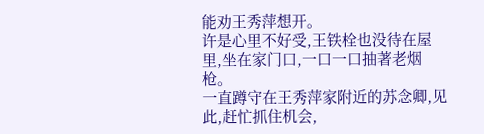能劝王秀萍想开。
许是心里不好受,王铁栓也没待在屋里,坐在家门口,一口一口抽著老烟枪。
一直蹲守在王秀萍家附近的苏念卿,见此,赶忙抓住机会,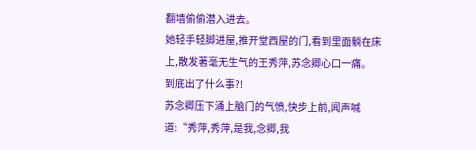翻墙偷偷潜入进去。
她轻手轻脚进屋,推开堂西屋的门,看到里面躺在床上,散发著毫无生气的王秀萍,苏念卿心口一痛。
到底出了什么事?!
苏念卿压下涌上脑门的气愤,快步上前,闻声喊道:“秀萍,秀萍,是我,念卿,我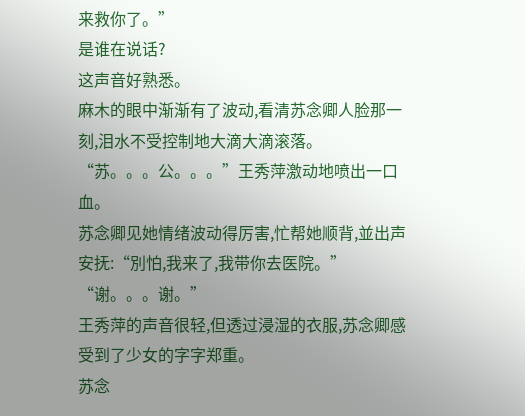来救你了。”
是谁在说话?
这声音好熟悉。
麻木的眼中渐渐有了波动,看清苏念卿人脸那一刻,泪水不受控制地大滴大滴滚落。
“苏。。。公。。。”王秀萍激动地喷出一口血。
苏念卿见她情绪波动得厉害,忙帮她顺背,並出声安抚:“別怕,我来了,我带你去医院。”
“谢。。。谢。”
王秀萍的声音很轻,但透过浸湿的衣服,苏念卿感受到了少女的字字郑重。
苏念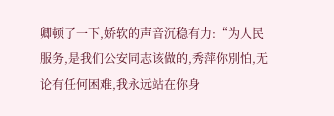卿顿了一下,娇软的声音沉稳有力:“为人民服务,是我们公安同志该做的,秀萍你別怕,无论有任何困难,我永远站在你身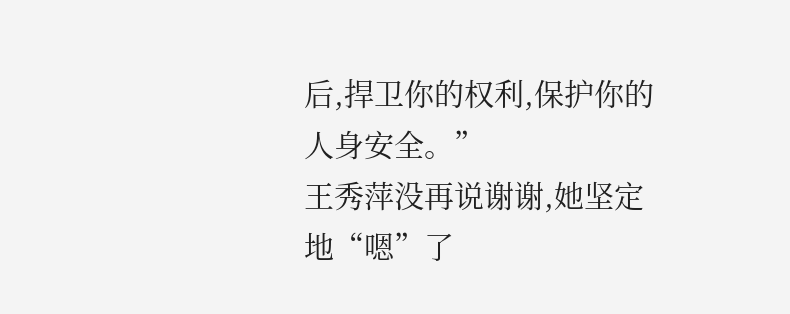后,捍卫你的权利,保护你的人身安全。”
王秀萍没再说谢谢,她坚定地“嗯”了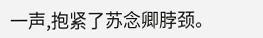一声,抱紧了苏念卿脖颈。